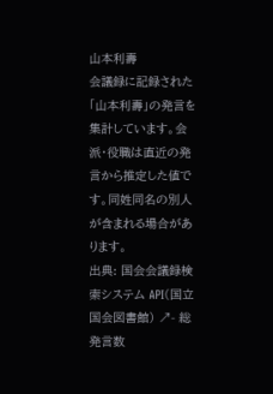山本利壽
会議録に記録された「山本利壽」の発言を集計しています。会派・役職は直近の発言から推定した値です。同姓同名の別人が含まれる場合があります。
出典: 国会会議録検索システム API(国立国会図書館) ↗- 総発言数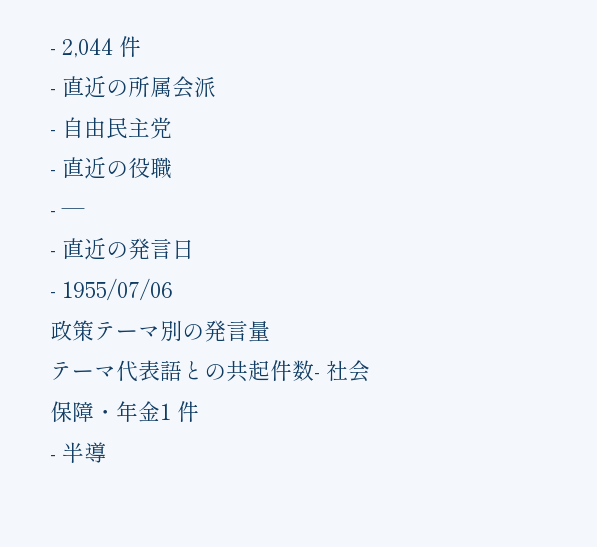- 2,044 件
- 直近の所属会派
- 自由民主党
- 直近の役職
- —
- 直近の発言日
- 1955/07/06
政策テーマ別の発言量
テーマ代表語との共起件数- 社会保障・年金1 件
- 半導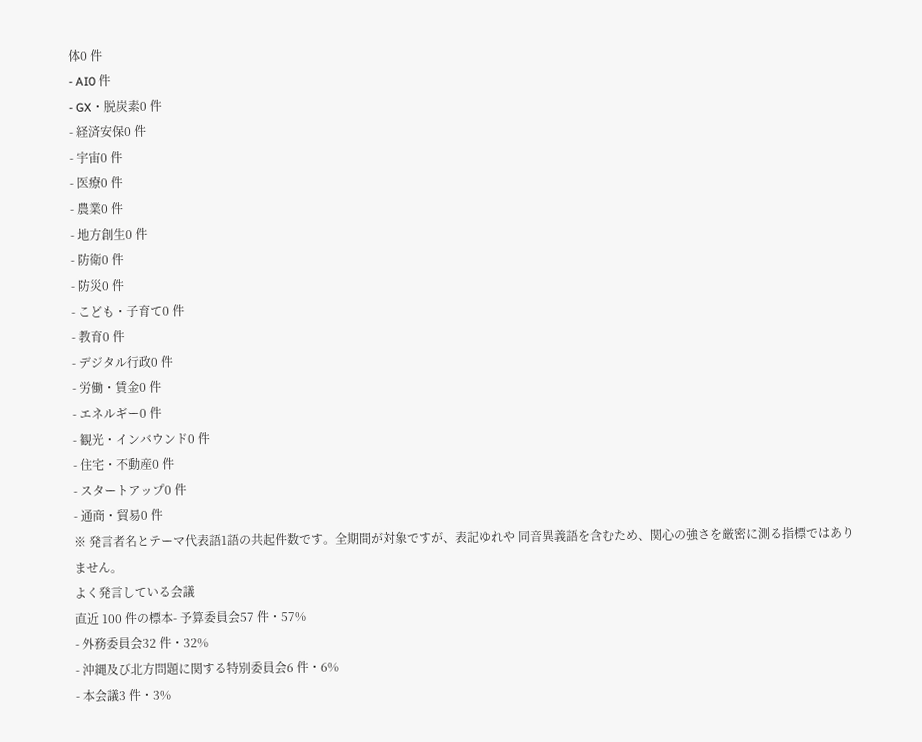体0 件
- AI0 件
- GX・脱炭素0 件
- 経済安保0 件
- 宇宙0 件
- 医療0 件
- 農業0 件
- 地方創生0 件
- 防衛0 件
- 防災0 件
- こども・子育て0 件
- 教育0 件
- デジタル行政0 件
- 労働・賃金0 件
- エネルギー0 件
- 観光・インバウンド0 件
- 住宅・不動産0 件
- スタートアップ0 件
- 通商・貿易0 件
※ 発言者名とテーマ代表語1語の共起件数です。全期間が対象ですが、表記ゆれや 同音異義語を含むため、関心の強さを厳密に測る指標ではありません。
よく発言している会議
直近 100 件の標本- 予算委員会57 件・57%
- 外務委員会32 件・32%
- 沖縄及び北方問題に関する特別委員会6 件・6%
- 本会議3 件・3%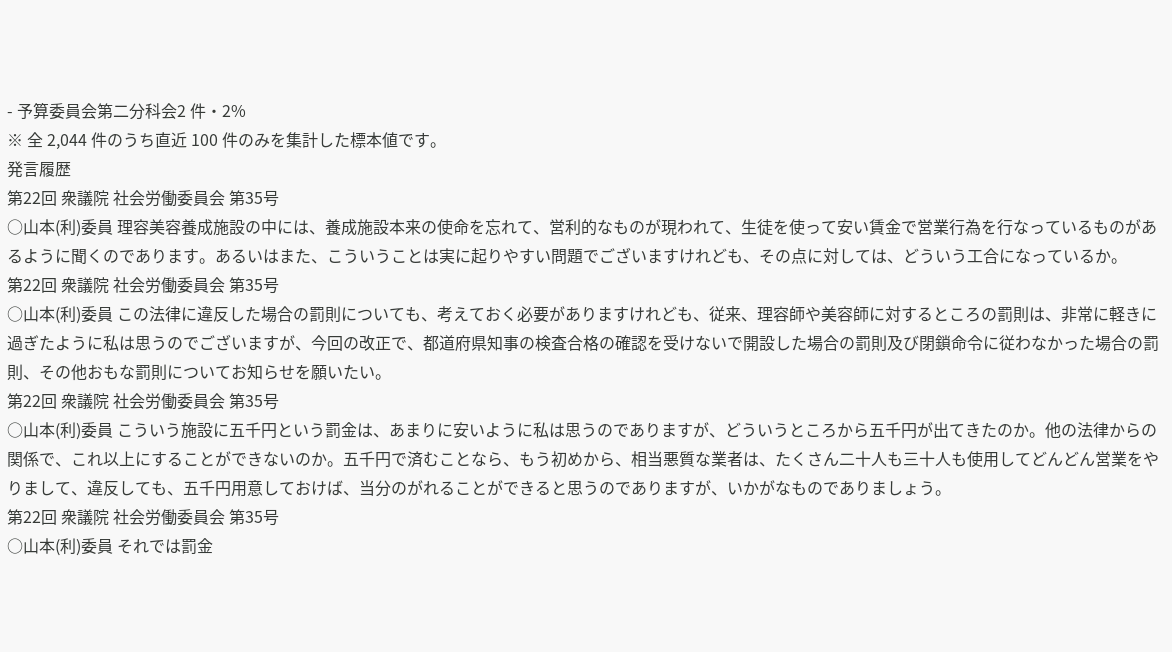- 予算委員会第二分科会2 件・2%
※ 全 2,044 件のうち直近 100 件のみを集計した標本値です。
発言履歴
第22回 衆議院 社会労働委員会 第35号
○山本(利)委員 理容美容養成施設の中には、養成施設本来の使命を忘れて、営利的なものが現われて、生徒を使って安い賃金で営業行為を行なっているものがあるように聞くのであります。あるいはまた、こういうことは実に起りやすい問題でございますけれども、その点に対しては、どういう工合になっているか。
第22回 衆議院 社会労働委員会 第35号
○山本(利)委員 この法律に違反した場合の罰則についても、考えておく必要がありますけれども、従来、理容師や美容師に対するところの罰則は、非常に軽きに過ぎたように私は思うのでございますが、今回の改正で、都道府県知事の検査合格の確認を受けないで開設した場合の罰則及び閉鎖命令に従わなかった場合の罰則、その他おもな罰則についてお知らせを願いたい。
第22回 衆議院 社会労働委員会 第35号
○山本(利)委員 こういう施設に五千円という罰金は、あまりに安いように私は思うのでありますが、どういうところから五千円が出てきたのか。他の法律からの関係で、これ以上にすることができないのか。五千円で済むことなら、もう初めから、相当悪質な業者は、たくさん二十人も三十人も使用してどんどん営業をやりまして、違反しても、五千円用意しておけば、当分のがれることができると思うのでありますが、いかがなものでありましょう。
第22回 衆議院 社会労働委員会 第35号
○山本(利)委員 それでは罰金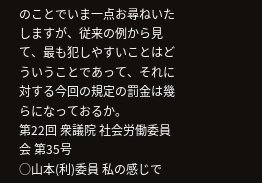のことでいま一点お尋ねいたしますが、従来の例から見て、最も犯しやすいことはどういうことであって、それに対する今回の規定の罰金は幾らになっておるか。
第22回 衆議院 社会労働委員会 第35号
○山本(利)委員 私の感じで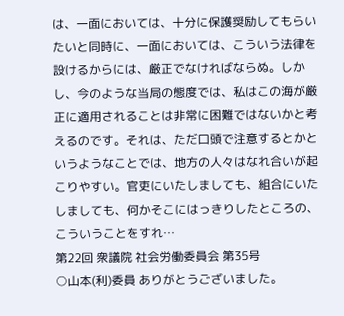は、一面においては、十分に保護奨励してもらいたいと同時に、一面においては、こういう法律を設けるからには、厳正でなければならぬ。しかし、今のような当局の態度では、私はこの海が厳正に適用されることは非常に困難ではないかと考えるのです。それは、ただ口頭で注意するとかというようなことでは、地方の人々はなれ合いが起こりやすい。官吏にいたしましても、組合にいたしましても、何かそこにはっきりしたところの、こういうことをすれ…
第22回 衆議院 社会労働委員会 第35号
○山本(利)委員 ありがとうございました。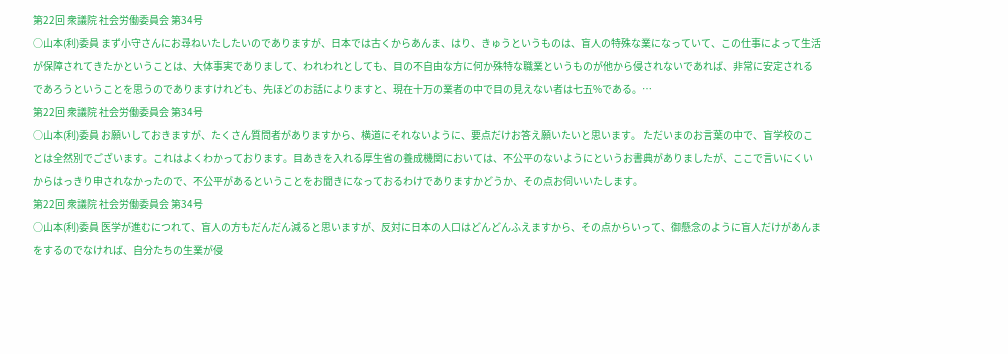第22回 衆議院 社会労働委員会 第34号
○山本(利)委員 まず小守さんにお尋ねいたしたいのでありますが、日本では古くからあんま、はり、きゅうというものは、盲人の特殊な業になっていて、この仕事によって生活が保障されてきたかということは、大体事実でありまして、われわれとしても、目の不自由な方に何か殊特な職業というものが他から侵されないであれば、非常に安定されるであろうということを思うのでありますけれども、先ほどのお話によりますと、現在十万の業者の中で目の見えない者は七五%である。…
第22回 衆議院 社会労働委員会 第34号
○山本(利)委員 お願いしておきますが、たくさん質問者がありますから、横道にそれないように、要点だけお答え願いたいと思います。 ただいまのお言葉の中で、盲学校のことは全然別でございます。これはよくわかっております。目あきを入れる厚生省の養成機関においては、不公平のないようにというお書典がありましたが、ここで言いにくいからはっきり申されなかったので、不公平があるということをお聞きになっておるわけでありますかどうか、その点お伺いいたします。
第22回 衆議院 社会労働委員会 第34号
○山本(利)委員 医学が進むにつれて、盲人の方もだんだん減ると思いますが、反対に日本の人口はどんどんふえますから、その点からいって、御懸念のように盲人だけがあんまをするのでなければ、自分たちの生業が侵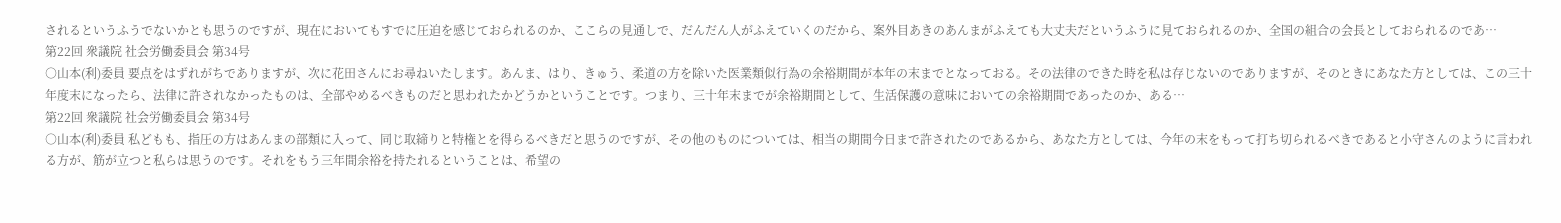されるというふうでないかとも思うのですが、現在においてもすでに圧迫を感じておられるのか、ここらの見通しで、だんだん人がふえていくのだから、案外目あきのあんまがふえても大丈夫だというふうに見ておられるのか、全国の組合の会長としておられるのであ…
第22回 衆議院 社会労働委員会 第34号
○山本(利)委員 要点をはずれがちでありますが、次に花田さんにお尋ねいたします。あんま、はり、きゅう、柔道の方を除いた医業類似行為の余裕期間が本年の末までとなっておる。その法律のできた時を私は存じないのでありますが、そのときにあなた方としては、この三十年度末になったら、法律に許されなかったものは、全部やめるべきものだと思われたかどうかということです。つまり、三十年末までが余裕期間として、生活保護の意味においての余裕期間であったのか、ある…
第22回 衆議院 社会労働委員会 第34号
○山本(利)委員 私どもも、指圧の方はあんまの部類に入って、同じ取締りと特権とを得らるべきだと思うのですが、その他のものについては、相当の期間今日まで許されたのであるから、あなた方としては、今年の末をもって打ち切られるべきであると小守さんのように言われる方が、筋が立つと私らは思うのです。それをもう三年間余裕を持たれるということは、希望の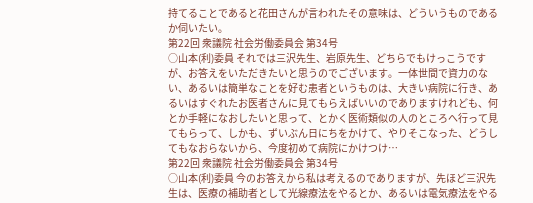持てることであると花田さんが言われたその意味は、どういうものであるか伺いたい。
第22回 衆議院 社会労働委員会 第34号
○山本(利)委員 それでは三沢先生、岩原先生、どちらでもけっこうですが、お答えをいただきたいと思うのでございます。一体世間で資力のない、あるいは簡単なことを好む患者というものは、大きい病院に行き、あるいはすぐれたお医者さんに見てもらえばいいのでありますけれども、何とか手軽になおしたいと思って、とかく医術類似の人のところへ行って見てもらって、しかも、ずいぶん日にちをかけて、やりそこなった、どうしてもなおらないから、今度初めて病院にかけつけ…
第22回 衆議院 社会労働委員会 第34号
○山本(利)委員 今のお答えから私は考えるのでありますが、先ほど三沢先生は、医療の補助者として光線療法をやるとか、あるいは電気療法をやる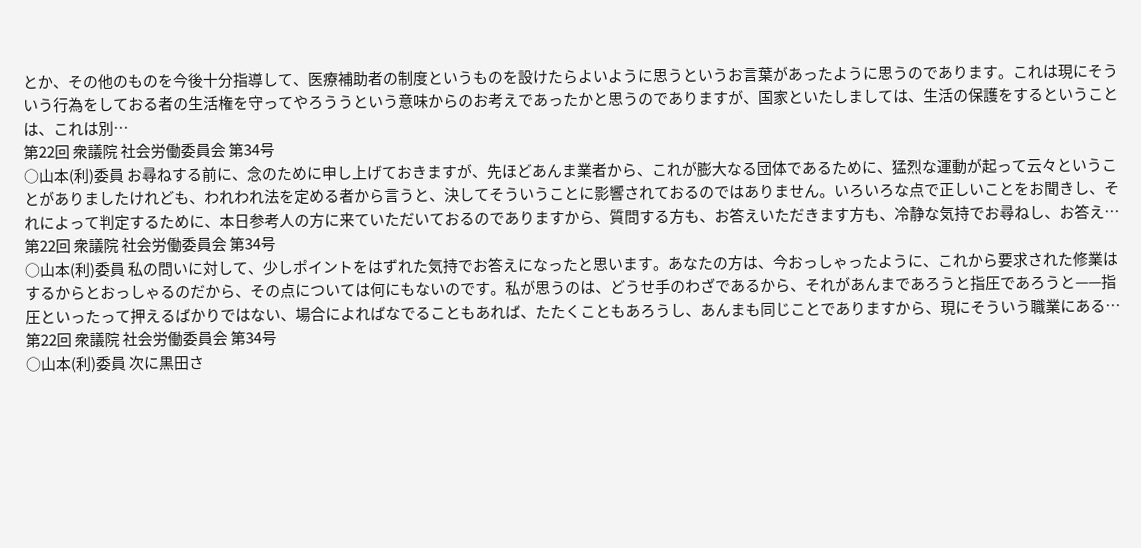とか、その他のものを今後十分指導して、医療補助者の制度というものを設けたらよいように思うというお言葉があったように思うのであります。これは現にそういう行為をしておる者の生活権を守ってやろううという意味からのお考えであったかと思うのでありますが、国家といたしましては、生活の保護をするということは、これは別…
第22回 衆議院 社会労働委員会 第34号
○山本(利)委員 お尋ねする前に、念のために申し上げておきますが、先ほどあんま業者から、これが膨大なる団体であるために、猛烈な運動が起って云々ということがありましたけれども、われわれ法を定める者から言うと、決してそういうことに影響されておるのではありません。いろいろな点で正しいことをお聞きし、それによって判定するために、本日参考人の方に来ていただいておるのでありますから、質問する方も、お答えいただきます方も、冷静な気持でお尋ねし、お答え…
第22回 衆議院 社会労働委員会 第34号
○山本(利)委員 私の問いに対して、少しポイントをはずれた気持でお答えになったと思います。あなたの方は、今おっしゃったように、これから要求された修業はするからとおっしゃるのだから、その点については何にもないのです。私が思うのは、どうせ手のわざであるから、それがあんまであろうと指圧であろうと——指圧といったって押えるばかりではない、場合によればなでることもあれば、たたくこともあろうし、あんまも同じことでありますから、現にそういう職業にある…
第22回 衆議院 社会労働委員会 第34号
○山本(利)委員 次に黒田さ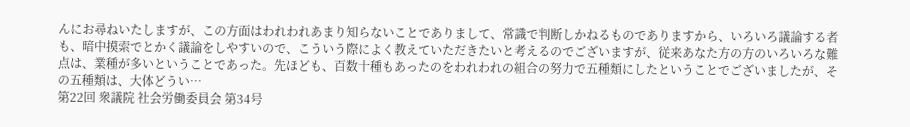んにお尋ねいたしますが、この方面はわれわれあまり知らないことでありまして、常識で判断しかねるものでありますから、いろいろ議論する者も、暗中摸索でとかく議論をしやすいので、こういう際によく教えていただきたいと考えるのでございますが、従来あなた方の方のいろいろな難点は、業種が多いということであった。先ほども、百数十種もあったのをわれわれの組合の努力で五種類にしたということでございましたが、その五種類は、大体どうい…
第22回 衆議院 社会労働委員会 第34号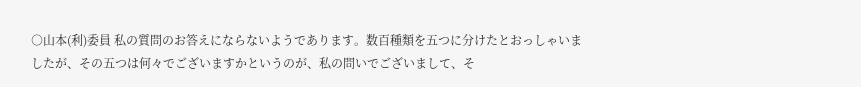○山本(利)委員 私の質問のお答えにならないようであります。数百種類を五つに分けたとおっしゃいましたが、その五つは何々でございますかというのが、私の問いでございまして、そ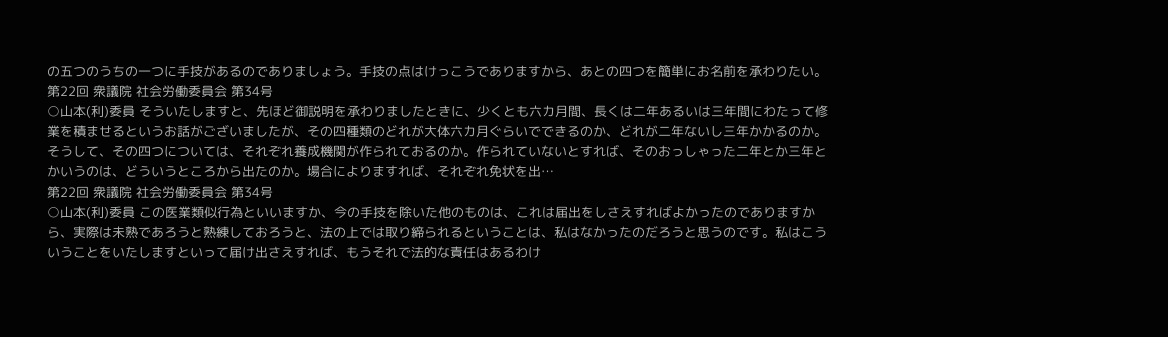の五つのうちの一つに手技があるのでありましょう。手技の点はけっこうでありますから、あとの四つを簡単にお名前を承わりたい。
第22回 衆議院 社会労働委員会 第34号
○山本(利)委員 そういたしますと、先ほど御説明を承わりましたときに、少くとも六カ月間、長くは二年あるいは三年間にわたって修業を積ませるというお話がございましたが、その四種類のどれが大体六カ月ぐらいでできるのか、どれが二年ないし三年かかるのか。そうして、その四つについては、それぞれ養成機関が作られておるのか。作られていないとすれば、そのおっしゃった二年とか三年とかいうのは、どういうところから出たのか。場合によりますれば、それぞれ免状を出…
第22回 衆議院 社会労働委員会 第34号
○山本(利)委員 この医業類似行為といいますか、今の手技を除いた他のものは、これは届出をしさえすればよかったのでありますから、実際は未熟であろうと熟練しておろうと、法の上では取り締られるということは、私はなかったのだろうと思うのです。私はこういうことをいたしますといって届け出さえすれば、もうそれで法的な責任はあるわけ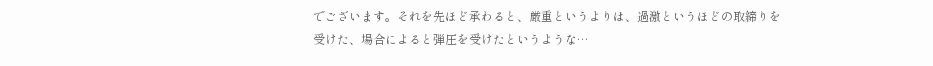でございます。それを先ほど承わると、厳重というよりは、過激というほどの取締りを受けた、場合によると弾圧を受けたというような…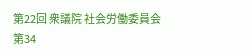第22回 衆議院 社会労働委員会 第34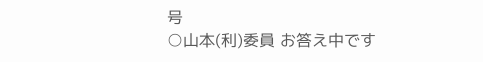号
○山本(利)委員 お答え中です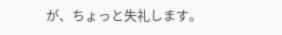が、ちょっと失礼します。